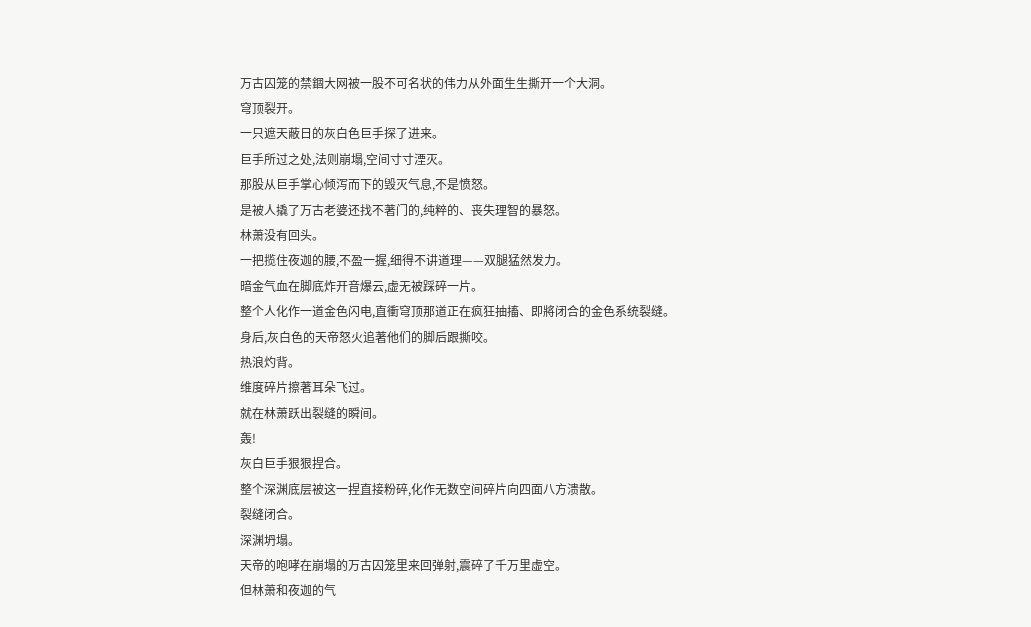万古囚笼的禁錮大网被一股不可名状的伟力从外面生生撕开一个大洞。
穹顶裂开。
一只遮天蔽日的灰白色巨手探了进来。
巨手所过之处,法则崩塌,空间寸寸湮灭。
那股从巨手掌心倾泻而下的毁灭气息,不是愤怒。
是被人撬了万古老婆还找不著门的,纯粹的、丧失理智的暴怒。
林萧没有回头。
一把揽住夜迦的腰,不盈一握,细得不讲道理——双腿猛然发力。
暗金气血在脚底炸开音爆云,虚无被踩碎一片。
整个人化作一道金色闪电,直衝穹顶那道正在疯狂抽搐、即將闭合的金色系统裂缝。
身后,灰白色的天帝怒火追著他们的脚后跟撕咬。
热浪灼背。
维度碎片擦著耳朵飞过。
就在林萧跃出裂缝的瞬间。
轰!
灰白巨手狠狠捏合。
整个深渊底层被这一捏直接粉碎,化作无数空间碎片向四面八方溃散。
裂缝闭合。
深渊坍塌。
天帝的咆哮在崩塌的万古囚笼里来回弹射,震碎了千万里虚空。
但林萧和夜迦的气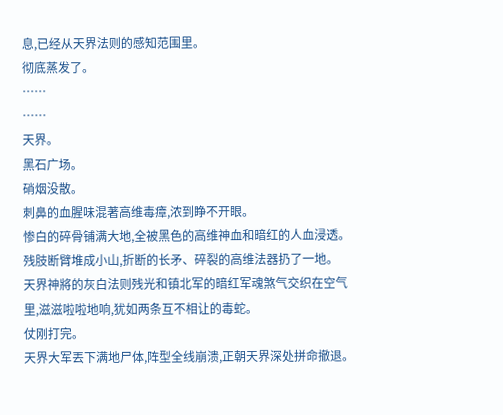息,已经从天界法则的感知范围里。
彻底蒸发了。
……
……
天界。
黑石广场。
硝烟没散。
刺鼻的血腥味混著高维毒瘴,浓到睁不开眼。
惨白的碎骨铺满大地,全被黑色的高维神血和暗红的人血浸透。
残肢断臂堆成小山,折断的长矛、碎裂的高维法器扔了一地。
天界神將的灰白法则残光和镇北军的暗红军魂煞气交织在空气里,滋滋啦啦地响,犹如两条互不相让的毒蛇。
仗刚打完。
天界大军丟下满地尸体,阵型全线崩溃,正朝天界深处拼命撤退。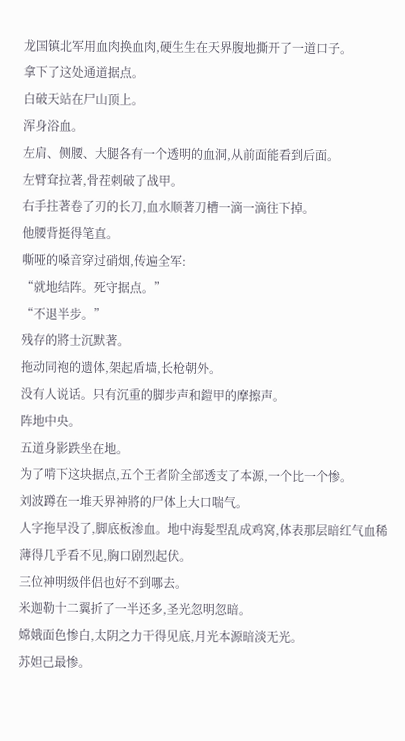龙国镇北军用血肉换血肉,硬生生在天界腹地撕开了一道口子。
拿下了这处通道据点。
白破天站在尸山顶上。
浑身浴血。
左肩、侧腰、大腿各有一个透明的血洞,从前面能看到后面。
左臂耷拉著,骨茬刺破了战甲。
右手拄著卷了刃的长刀,血水顺著刀槽一滴一滴往下掉。
他腰背挺得笔直。
嘶哑的嗓音穿过硝烟,传遍全军:
“就地结阵。死守据点。”
“不退半步。”
残存的將士沉默著。
拖动同袍的遗体,架起盾墙,长枪朝外。
没有人说话。只有沉重的脚步声和鎧甲的摩擦声。
阵地中央。
五道身影跌坐在地。
为了啃下这块据点,五个王者阶全部透支了本源,一个比一个惨。
刘波蹲在一堆天界神將的尸体上大口喘气。
人字拖早没了,脚底板渗血。地中海髮型乱成鸡窝,体表那层暗红气血稀薄得几乎看不见,胸口剧烈起伏。
三位神明级伴侣也好不到哪去。
米迦勒十二翼折了一半还多,圣光忽明忽暗。
嫦娥面色惨白,太阴之力干得见底,月光本源暗淡无光。
苏妲己最惨。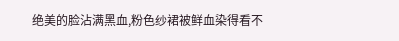绝美的脸沾满黑血,粉色纱裙被鲜血染得看不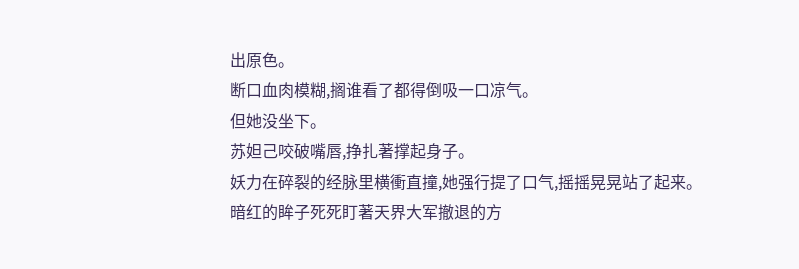出原色。
断口血肉模糊,搁谁看了都得倒吸一口凉气。
但她没坐下。
苏妲己咬破嘴唇,挣扎著撑起身子。
妖力在碎裂的经脉里横衝直撞,她强行提了口气,摇摇晃晃站了起来。
暗红的眸子死死盯著天界大军撤退的方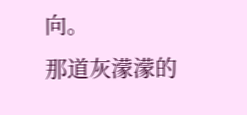向。
那道灰濛濛的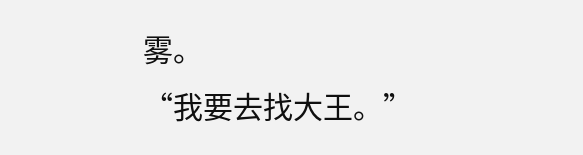雾。
“我要去找大王。”